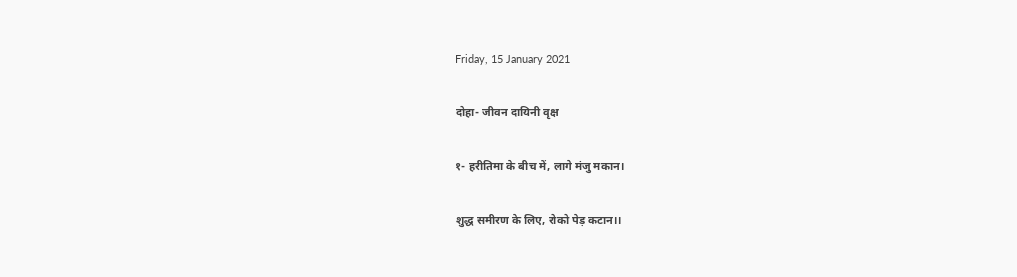Friday, 15 January 2021

दोहा- जीवन दायिनी वृक्ष

१- हरीतिमा के बीच में, लागे मंजु मकान।

शुद्ध समीरण के लिए, रोको पेड़ कटान।।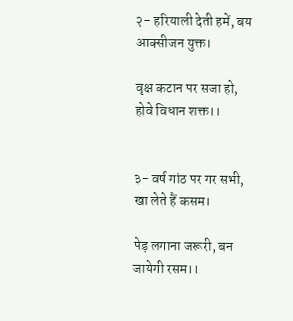२- हरियाली देती हमें, बय आक्सीजन युक्त।

वृक्ष कटान पर सजा हो, होवे विधान शक्त।।


३- वर्ष गांठ पर गर सभी, खा लेते हैं कसम।

पेड़ लगाना जरूरी, बन जायेगी रसम।।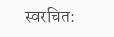स्वरचित: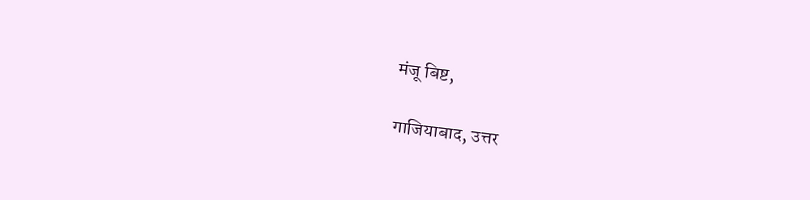मंजू बिष्ट,

गाजियाबाद, उत्तर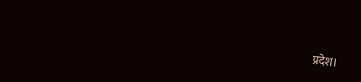प्रदेश।